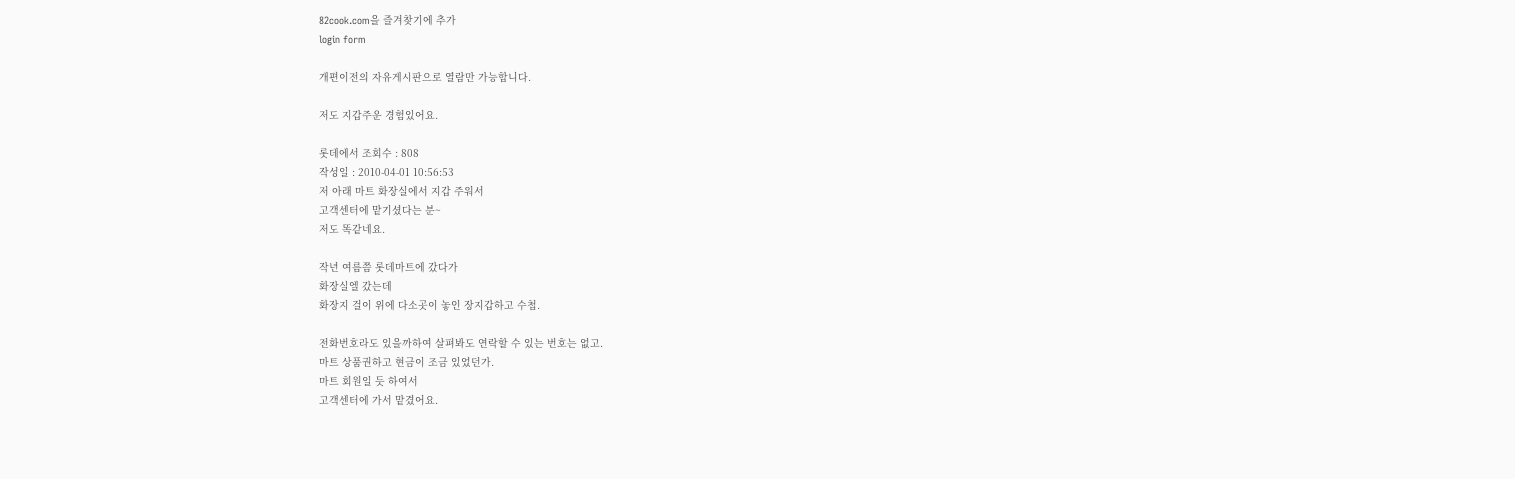82cook.com을 즐겨찾기에 추가
login form

개편이전의 자유게시판으로 열람만 가능합니다.

저도 지갑주운 경험있어요.

롯데에서 조회수 : 808
작성일 : 2010-04-01 10:56:53
저 아래 마트 화장실에서 지갑 주워서
고객센터에 맡기셨다는 분~
저도 똑같네요.

작년 여름쯤 롯데마트에 갔다가
화장실엘 갔는데
화장지 걸이 위에 다소곳이 놓인 장지갑하고 수첩.

전화번호라도 있을까하여 살펴봐도 연락할 수 있는 번호는 없고.
마트 상품권하고 현금이 조금 있었던가.
마트 회원일 듯 하여서
고객센터에 가서 맡겼어요.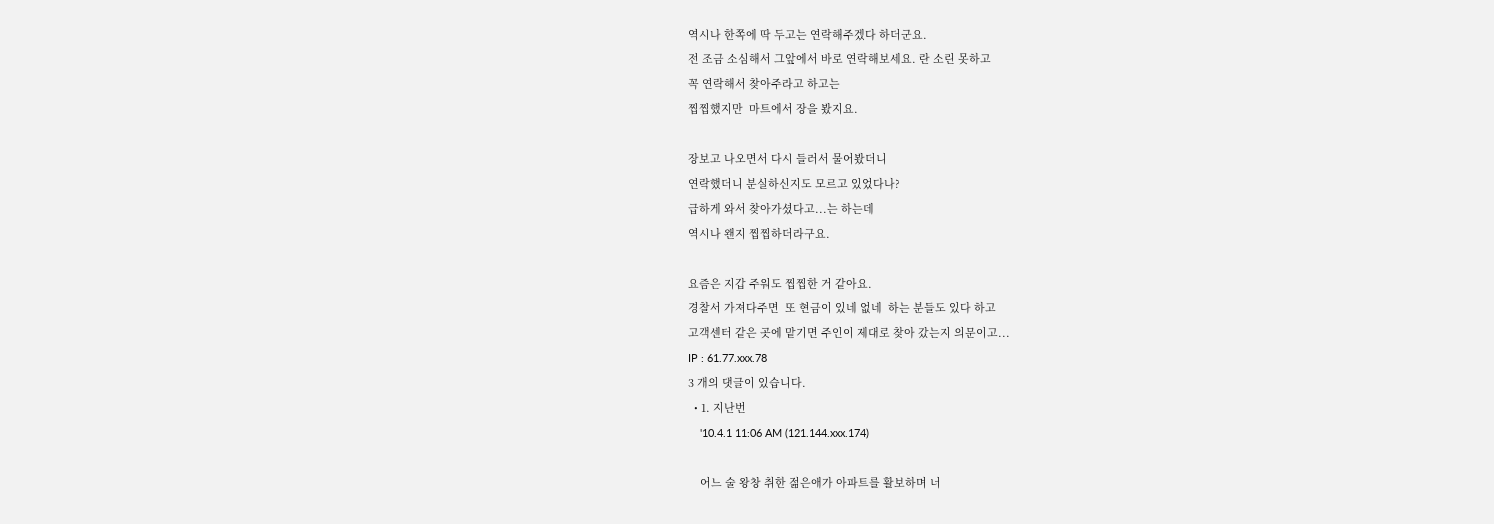역시나 한쪽에 딱 두고는 연락해주겠다 하더군요.
전 조금 소심해서 그앞에서 바로 연락해보세요. 란 소린 못하고
꼭 연락해서 찾아주라고 하고는
찝찝했지만  마트에서 장을 봤지요.

장보고 나오면서 다시 들러서 물어봤더니
연락했더니 분실하신지도 모르고 있었다나?
급하게 와서 찾아가셨다고...는 하는데
역시나 왠지 찝찝하더라구요.

요즘은 지갑 주워도 찝찝한 거 같아요.
경찰서 가져다주면  또 현금이 있네 없네  하는 분들도 있다 하고
고객센터 같은 곳에 맡기면 주인이 제대로 찾아 갔는지 의문이고...
IP : 61.77.xxx.78
3 개의 댓글이 있습니다.
  • 1. 지난번
    '10.4.1 11:06 AM (121.144.xxx.174)

    어느 술 왕창 취한 젊은애가 아파트를 활보하며 너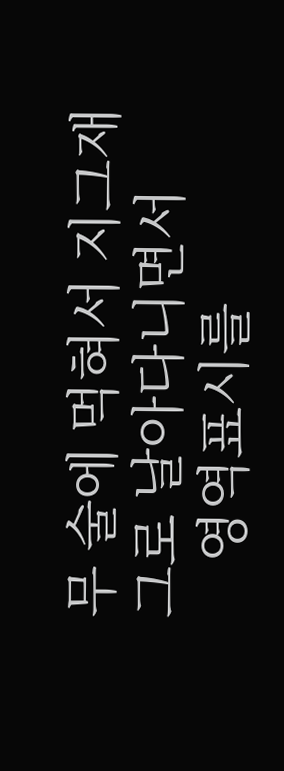무 술에 먹혀서 지그재그로 날아다니면서
    영역표시를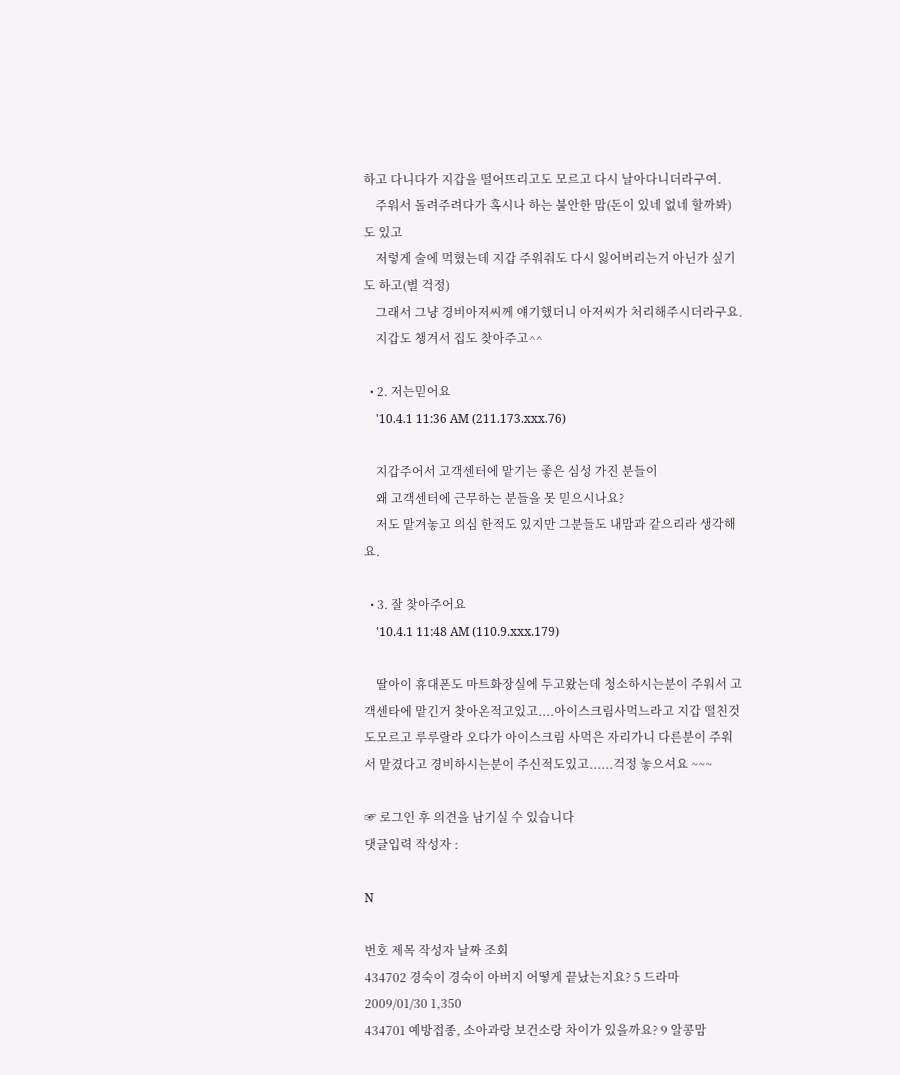하고 다니다가 지갑을 떨어뜨리고도 모르고 다시 날아다니더라구여.
    주워서 돌려주려다가 혹시나 하는 불안한 맘(돈이 있네 없네 할까봐)도 있고
    저렇게 술에 먹혔는데 지갑 주워줘도 다시 잃어버리는거 아닌가 싶기도 하고(별 걱정)
    그래서 그냥 경비아저씨께 얘기했더니 아저씨가 처리해주시더라구요.
    지갑도 챙겨서 집도 찾아주고^^

  • 2. 저는믿어요
    '10.4.1 11:36 AM (211.173.xxx.76)

    지갑주어서 고객센터에 맡기는 좋은 심성 가진 분들이
    왜 고객센터에 근무하는 분들을 못 믿으시나요?
    저도 맡겨놓고 의심 한적도 있지만 그분들도 내맘과 같으리라 생각해요.

  • 3. 잘 찾아주어요
    '10.4.1 11:48 AM (110.9.xxx.179)

    딸아이 휴대폰도 마트화장실에 두고왔는데 청소하시는분이 주워서 고객센타에 맡긴거 찾아온적고있고....아이스크림사먹느라고 지갑 떨친것도모르고 루루랄라 오다가 아이스크림 사먹은 자리가니 다른분이 주워서 맡겼다고 경비하시는분이 주신적도있고......걱정 놓으셔요 ~~~

☞ 로그인 후 의견을 남기실 수 있습니다
댓글입력 작성자 :

N

번호 제목 작성자 날짜 조회
434702 경숙이 경숙이 아버지 어떻게 끝났는지요? 5 드라마 2009/01/30 1,350
434701 예방접종, 소아과랑 보건소랑 차이가 있을까요? 9 알콩맘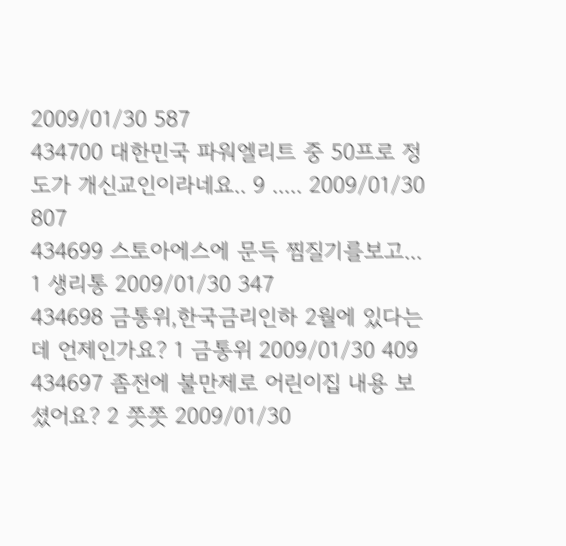2009/01/30 587
434700 대한민국 파워엘리트 중 50프로 정도가 개신교인이라네요.. 9 ..... 2009/01/30 807
434699 스토아에스에 문득 찜질기를보고... 1 생리통 2009/01/30 347
434698 금통위,한국금리인하 2월에 있다는데 언제인가요? 1 금통위 2009/01/30 409
434697 좀전에 불만제로 어린이집 내용 보셨어요? 2 쯧쯧 2009/01/30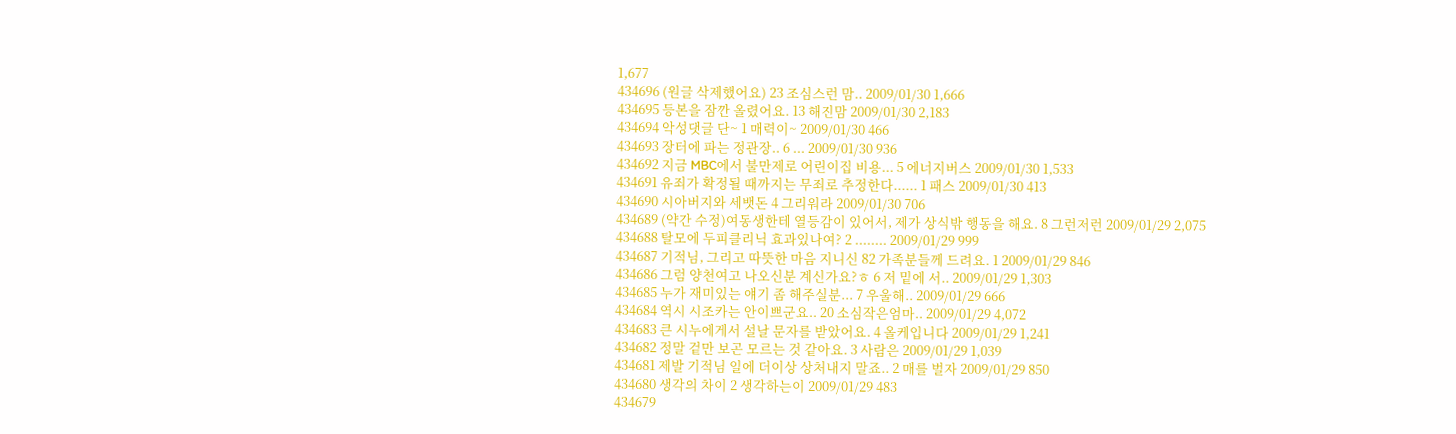1,677
434696 (원글 삭제했어요) 23 조심스런 맘.. 2009/01/30 1,666
434695 등본을 잠깐 올렸어요. 13 해진맘 2009/01/30 2,183
434694 악성댓글 단~ 1 매력이~ 2009/01/30 466
434693 장터에 파는 정관장.. 6 ... 2009/01/30 936
434692 지금 MBC에서 불만제로 어린이집 비용... 5 에너지버스 2009/01/30 1,533
434691 유죄가 확정될 때까지는 무죄로 추정한다...... 1 패스 2009/01/30 413
434690 시아버지와 세뱃돈 4 그리워라 2009/01/30 706
434689 (약간 수정)여동생한테 열등감이 있어서, 제가 상식밖 행동을 해요. 8 그런저런 2009/01/29 2,075
434688 탈모에 두피클리닉 효과있나여? 2 ........ 2009/01/29 999
434687 기적님, 그리고 따뜻한 마음 지니신 82 가족분들께 드려요. 1 2009/01/29 846
434686 그럼 양천여고 나오신분 계신가요?ㅎ 6 저 밑에 서.. 2009/01/29 1,303
434685 누가 재미있는 얘기 좀 해주실분... 7 우울해.. 2009/01/29 666
434684 역시 시조카는 안이쁘군요.. 20 소심작은엄마.. 2009/01/29 4,072
434683 큰 시누에게서 설날 문자를 받았어요. 4 올케입니다 2009/01/29 1,241
434682 정말 겉만 보곤 모르는 것 같아요. 3 사람은 2009/01/29 1,039
434681 제발 기적님 일에 더이상 상처내지 말죠.. 2 매를 벌자 2009/01/29 850
434680 생각의 차이 2 생각하는이 2009/01/29 483
434679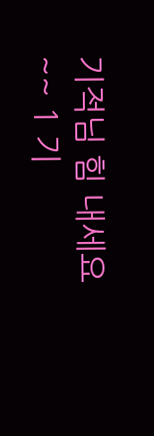기적님 힘 내세요~~ 1 기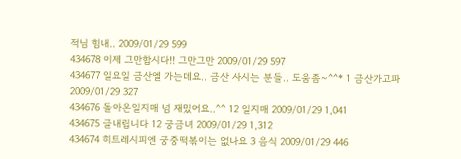적님 힘내.. 2009/01/29 599
434678 이제 그만합시다!! 그만그만 2009/01/29 597
434677 일요일 금산엘 가는데요.. 금산 사시는 분들.. 도움좀~^^* 1 금산가고파 2009/01/29 327
434676 돌아온일지매 넘 재밌어요..^^ 12 일지매 2009/01/29 1,041
434675 글내립니다 12 궁금녀 2009/01/29 1,312
434674 히트레시피엔 궁중떡볶이는 없나요 3 음식 2009/01/29 446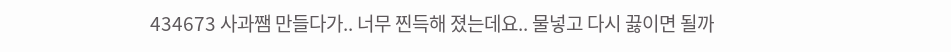434673 사과쨈 만들다가.. 너무 찐득해 졌는데요.. 물넣고 다시 끓이면 될까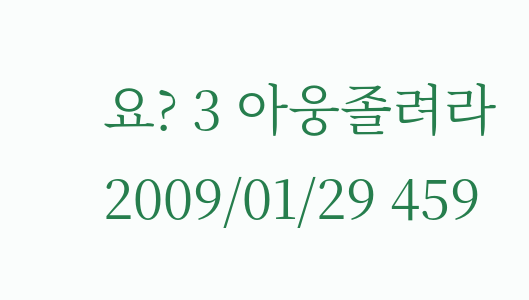요? 3 아웅졸려라 2009/01/29 459